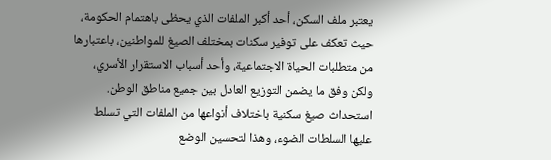يعتبر ملف السكن، أحد أكبر الملفات الذي يحظى باهتمام الحكومة، حيث تعكف على توفير سكنات بمختلف الصيغ للمواطنين، باعتبارها من متطلبات الحياة الاجتماعية، وأحد أسباب الاستقرار الأسري، ولكن وفق ما يضمن التوزيع العادل بين جميع مناطق الوطن. استحداث صيغ سكنية باختلاف أنواعها من الملفات التي تسلط عليها السلطات الضوء، وهذا لتحسين الوضع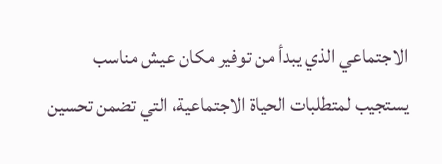الاجتماعي الذي يبدأ من توفير مكان عيش مناسب يستجيب لمتطلبات الحياة الاجتماعية، التي تضمن تحسين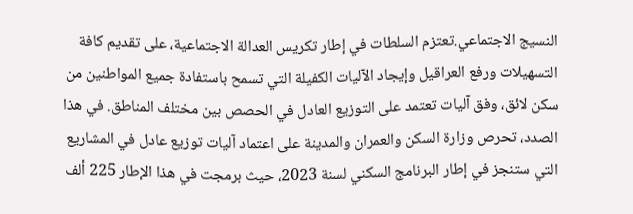النسيج الاجتماعي.تعتزم السلطات في إطار تكريس العدالة الاجتماعية، على تقديم كافة التسهيلات ورفع العراقيل وإيجاد الآليات الكفيلة التي تسمح باستفادة جميع المواطنين من سكن لائق، وفق آليات تعتمد على التوزيع العادل في الحصص بين مختلف المناطق. في هذا الصدد، تحرص وزارة السكن والعمران والمدينة على اعتماد آليات توزيع عادل في المشاريع التي ستنجز في إطار البرنامج السكني لسنة 2023، حيث برمجت في هذا الإطار 225 ألف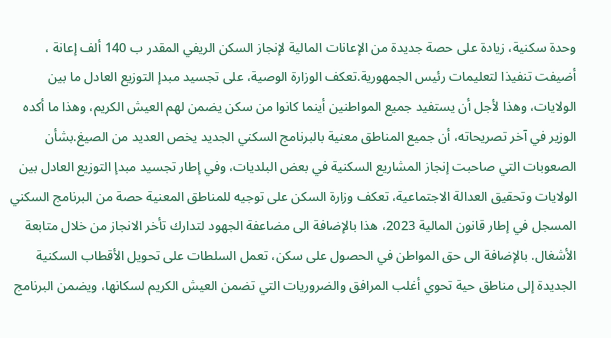وحدة سكنية، زيادة على حصة جديدة من الإعانات المالية لإنجاز السكن الريفي المقدر ب 140 ألف إعانة ، أضيفت تنفيذا لتعليمات رئيس الجمهورية.تعكف الوزارة الوصية، على تجسيد مبدإ التوزيع العادل ما بين الولايات، وهذا لأجل أن يستفيد جميع المواطنين أينما كانوا من سكن يضمن لهم العيش الكريم، وهذا ما أكده الوزير في آخر تصريحاته، أن جميع المناطق معنية بالبرنامج السكني الجديد يخص العديد من الصيغ.بشأن الصعوبات التي صاحبت إنجاز المشاريع السكنية في بعض البلديات، وفي إطار تجسيد مبدإ التوزيع العادل بين الولايات وتحقيق العدالة الاجتماعية، تعكف وزارة السكن على توجيه للمناطق المعنية حصة من البرنامج السكني المسجل في إطار قانون المالية 2023، هذا بالإضافة الى مضاعفة الجهود لتدارك تأخر الانجاز من خلال متابعة الأشغال. بالإضافة الى حق المواطن في الحصول على سكن، تعمل السلطات على تحويل الأقطاب السكنية الجديدة إلى مناطق حية تحوي أغلب المرافق والضروريات التي تضمن العيش الكريم لسكانها، ويضمن البرنامج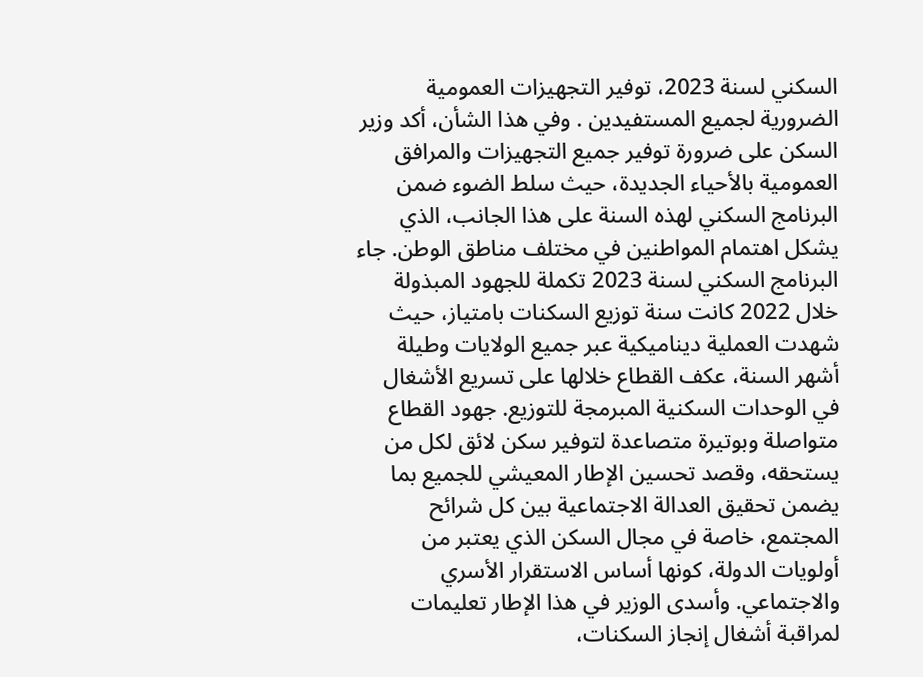السكني لسنة 2023، توفير التجهيزات العمومية الضرورية لجميع المستفيدين . وفي هذا الشأن، أكد وزير السكن على ضرورة توفير جميع التجهيزات والمرافق العمومية بالأحياء الجديدة، حيث سلط الضوء ضمن البرنامج السكني لهذه السنة على هذا الجانب، الذي يشكل اهتمام المواطنين في مختلف مناطق الوطن. جاء البرنامج السكني لسنة 2023 تكملة للجهود المبذولة خلال 2022 كانت سنة توزيع السكنات بامتياز، حيث شهدت العملية ديناميكية عبر جميع الولايات وطيلة أشهر السنة، عكف القطاع خلالها على تسريع الأشغال في الوحدات السكنية المبرمجة للتوزيع. جهود القطاع متواصلة وبوتيرة متصاعدة لتوفير سكن لائق لكل من يستحقه، وقصد تحسين الإطار المعيشي للجميع بما يضمن تحقيق العدالة الاجتماعية بين كل شرائح المجتمع، خاصة في مجال السكن الذي يعتبر من أولويات الدولة، كونها أساس الاستقرار الأسري والاجتماعي. وأسدى الوزير في هذا الإطار تعليمات لمراقبة أشغال إنجاز السكنات،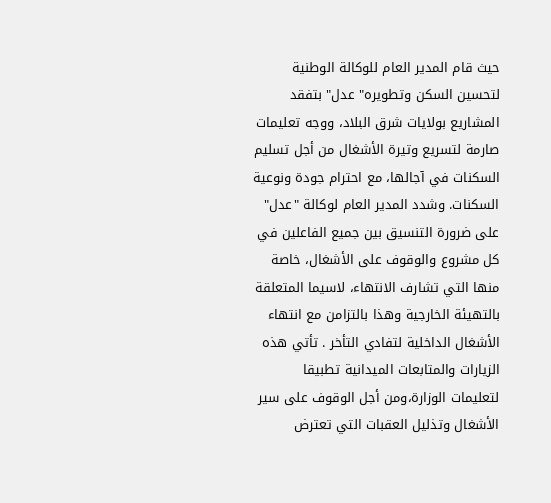حيث قام المدير العام للوكالة الوطنية لتحسين السكن وتطويره" عدل" بتفقد المشاريع بولايات شرق البلاد، ووجه تعليمات صارمة لتسريع وتيرة الأشغال من أجل تسليم السكنات في آجالها، مع احترام جودة ونوعية السكنات. وشدد المدير العام لوكالة "عدل" على ضرورة التنسيق بين جميع الفاعلين في كل مشروع والوقوف على الأشغال، خاصة منها التي تشارف الانتهاء، لاسيما المتعلقة بالتهيئة الخارجية وهذا بالتزامن مع انتهاء الأشغال الداخلية لتفادي التأخر . تأتي هذه الزيارات والمتابعات الميدانية تطبيقا لتعليمات الوزارة،ومن أجل الوقوف على سير الأشغال وتذليل العقبات التي تعترض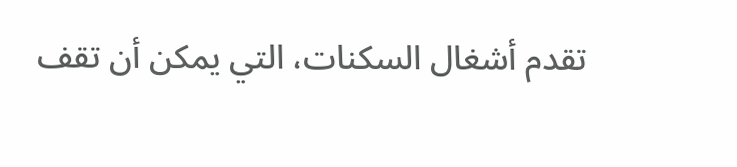تقدم أشغال السكنات، التي يمكن أن تقف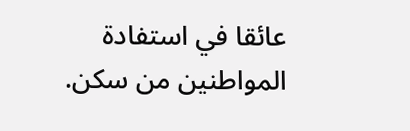عائقا في استفادة المواطنين من سكن.